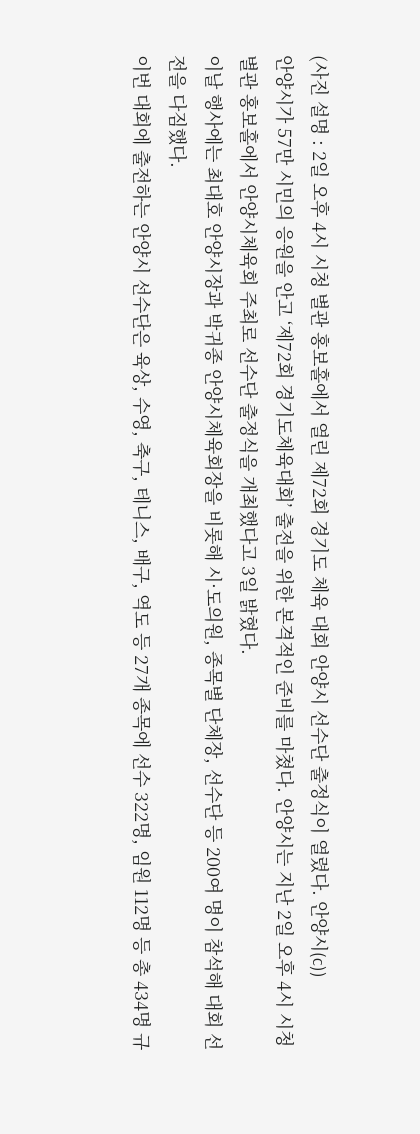(사진 설명 : 2일 오후 4시 시청 별관 홍보홀에서 열린 제72회 경기도 체육 대회 안양시 선수단 출정식이 열렸다. 안양시(c))
안양시가 57만 시민의 응원을 안고 ‘제72회 경기도체육대회’ 출전을 위한 본격적인 준비를 마쳤다. 안양시는 지난 2일 오후 4시 시청 별관 홍보홀에서 안양시체육회 주최로 선수단 출정식을 개최했다고 3일 밝혔다.
이날 행사에는 최대호 안양시장과 박귀종 안양시체육회장을 비롯해 시·도의원, 종목별 단체장, 선수단 등 200여 명이 참석해 대회 선전을 다짐했다.
이번 대회에 출전하는 안양시 선수단은 육상, 수영, 축구, 테니스, 배구, 역도 등 27개 종목에 선수 322명, 임원 112명 등 총 434명 규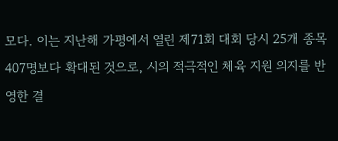모다. 이는 지난해 가평에서 열린 제71회 대회 당시 25개 종목 407명보다 확대된 것으로, 시의 적극적인 체육 지원 의지를 반영한 결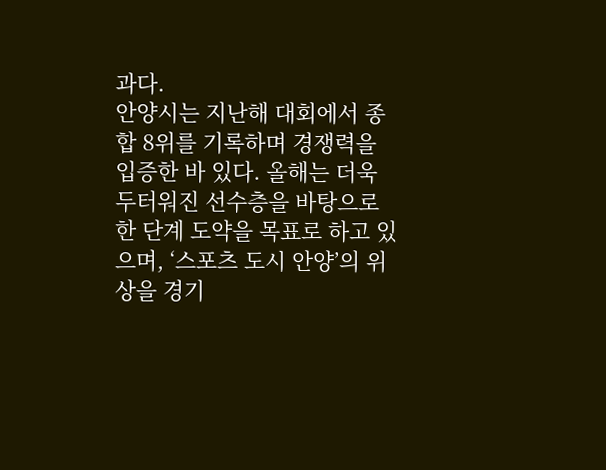과다.
안양시는 지난해 대회에서 종합 8위를 기록하며 경쟁력을 입증한 바 있다. 올해는 더욱 두터워진 선수층을 바탕으로 한 단계 도약을 목표로 하고 있으며, ‘스포츠 도시 안양’의 위상을 경기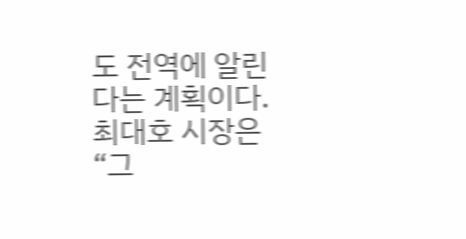도 전역에 알린다는 계획이다.
최대호 시장은 “그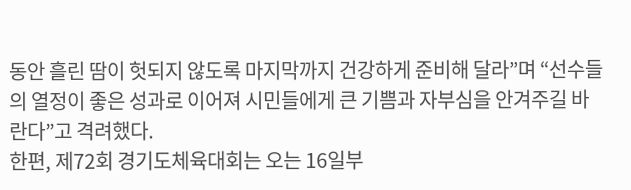동안 흘린 땀이 헛되지 않도록 마지막까지 건강하게 준비해 달라”며 “선수들의 열정이 좋은 성과로 이어져 시민들에게 큰 기쁨과 자부심을 안겨주길 바란다”고 격려했다.
한편, 제72회 경기도체육대회는 오는 16일부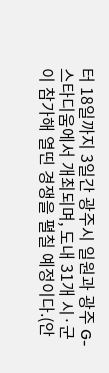터 18일까지 3일간 광주시 일원과 광주 G-스타디움에서 개최되며, 도내 31개 시·군이 참가해 열띤 경쟁을 펼칠 예정이다.(안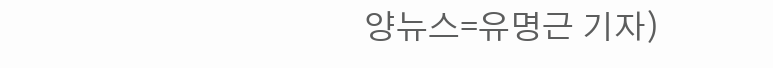양뉴스=유명근 기자)